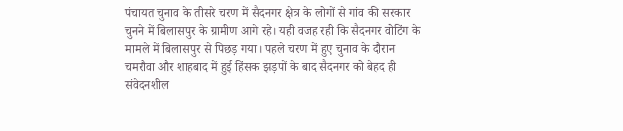पंचायत चुनाव के तीसरे चरण में सैदनगर क्षेत्र के लोगों से गांव की सरकार
चुनने में बिलासपुर के ग्रामीण आगे रहे। यही वजह रही कि सैदनगर वोटिंग के
मामले में बिलासपुर से पिछड़ गया। पहले चरण में हुए चुनाव के दौरान
चमरौवा और शाहबाद में हुई हिंसक झड़पों के बाद सैदनगर को बेहद ही संवेदनशील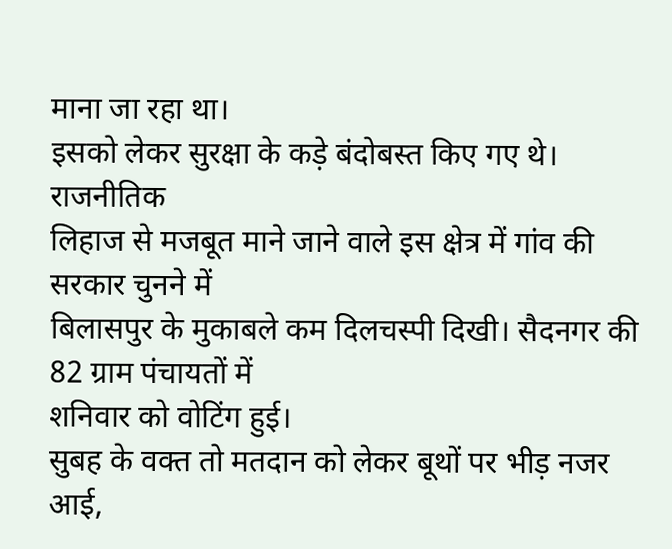माना जा रहा था।
इसको लेकर सुरक्षा के कड़े बंदोबस्त किए गए थे। राजनीतिक
लिहाज से मजबूत माने जाने वाले इस क्षेत्र में गांव की सरकार चुनने में
बिलासपुर के मुकाबले कम दिलचस्पी दिखी। सैदनगर की 82 ग्राम पंचायतों में
शनिवार को वोटिंग हुई।
सुबह के वक्त तो मतदान को लेकर बूथों पर भीड़ नजर
आई,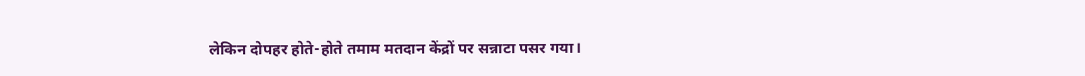लेकिन दोपहर होते-होते तमाम मतदान केंद्रों पर सन्नाटा पसर गया।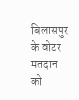बिलासपुर के वोटर मतदान को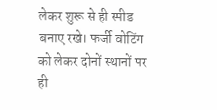लेकर शुरू से ही स्पीड बनाए रखे। फर्जी वोटिंग
को लेकर दोनों स्थानों पर ही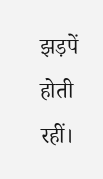झड़पें होती रहीं।